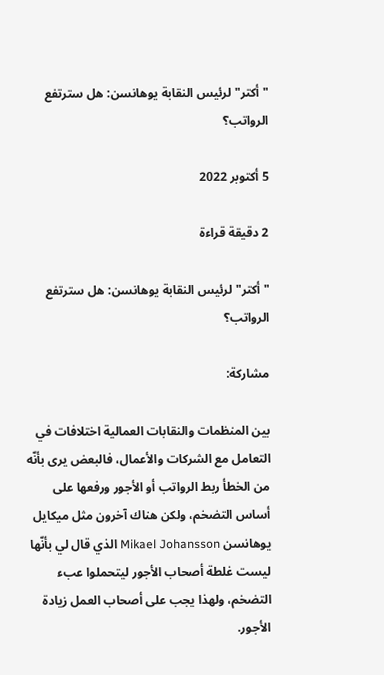"أكتر" لرئيس النقابة يوهانسن: هل سترتفع الرواتب؟

5 أكتوبر 2022

2 دقيقة قراءة

"أكتر" لرئيس النقابة يوهانسن: هل سترتفع الرواتب؟

مشاركة:

بين المنظمات والنقابات العمالية اختلافات في التعامل مع الشركات والأعمال، فالبعض يرى بأنّه من الخطأ ربط الرواتب أو الأجور ورفعها على أساس التضخم، ولكن هناك آخرون مثل ميكايل يوهانسن Mikael Johansson الذي قال لي بأنّها ليست غلطة أصحاب الأجور ليتحملوا عبء التضخم، ولهذا يجب على أصحاب العمل زيادة الأجور.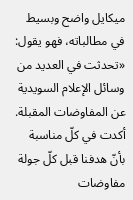ميكايل واضح وبسيط في مطالباته، فهو يقول: «تحدثت في العديد من وسائل الإعلام السويدية عن المفاوضات المقبلة. أكدت في كلّ مناسبة بأنّ هدفنا قبل كلّ جولة مفاوضات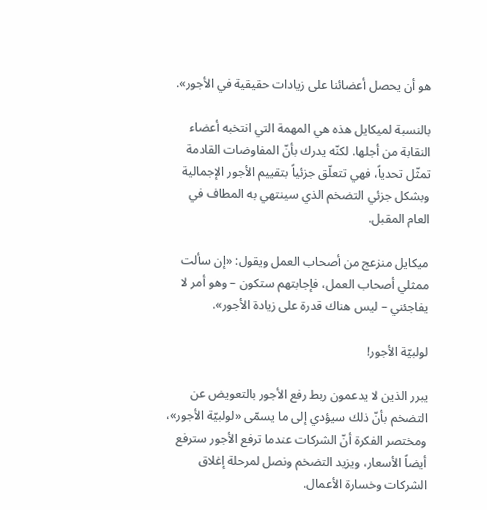هو أن يحصل أعضائنا على زيادات حقيقية في الأجور».

بالنسبة لميكايل هذه هي المهمة التي انتخبه أعضاء النقابة من أجلها. لكنّه يدرك بأنّ المفاوضات القادمة تمثّل تحدياً، فهي تتعلّق جزئياً بتقييم الأجور الإجمالية وبشكل جزئي التضخم الذي سينتهي به المطاف في العام المقبل.

ميكايل منزعج من أصحاب العمل ويقول: «إن سألت ممثلي أصحاب العمل، فإجابتهم ستكون – وهو أمر لا يفاجئني – ليس هناك قدرة على زيادة الأجور».

لولبيّة الأجور!

يبرر الذين لا يدعمون ربط رفع الأجور بالتعويض عن التضخم بأنّ ذلك سيؤدي إلى ما يسمّى «لولبيّة الأجور»، ومختصر الفكرة أنّ الشركات عندما ترفع الأجور سترفع أيضاً الأسعار، ويزيد التضخم ونصل لمرحلة إغلاق الشركات وخسارة الأعمال.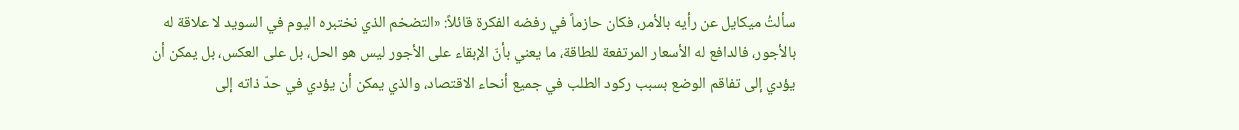سألتُ ميكايل عن رأيه بالأمر، فكان حازماً في رفضه الفكرة قائلاً: «التضخم الذي نختبره اليوم في السويد لا علاقة له بالأجور، فالدافع له الأسعار المرتفعة للطاقة، ما يعني بأنّ الإبقاء على الأجور ليس هو الحل، بل على العكس، بل يمكن أن يؤدي إلى تفاقم الوضع بسبب ركود الطلب في جميع أنحاء الاقتصاد، والذي يمكن أن يؤدي في حدّ ذاته إلى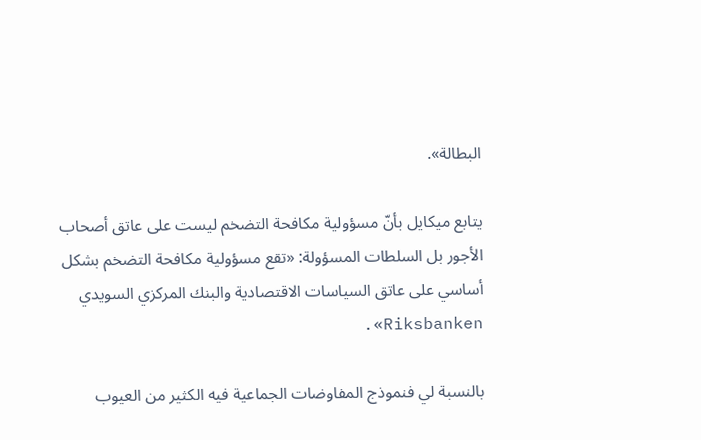البطالة».

يتابع ميكايل بأنّ مسؤولية مكافحة التضخم ليست على عاتق أصحاب الأجور بل السلطات المسؤولة: «تقع مسؤولية مكافحة التضخم بشكل أساسي على عاتق السياسات الاقتصادية والبنك المركزي السويدي Riksbanken».

بالنسبة لي فنموذج المفاوضات الجماعية فيه الكثير من العيوب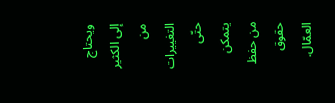ويحتاج إلى الكثير من التغييرات حتّى يتمكن من حفظ حقوق العمّال.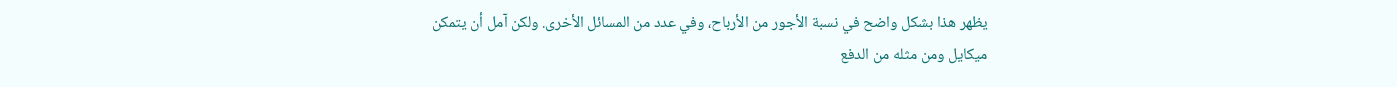يظهر هذا بشكل واضح في نسبة الأجور من الأرباح، وفي عدد من المسائل الأخرى. ولكن آمل أن يتمكن ميكايل ومن مثله من الدفع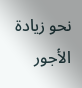نحو زيادة الأجور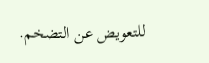للتعويض عن التضخم.